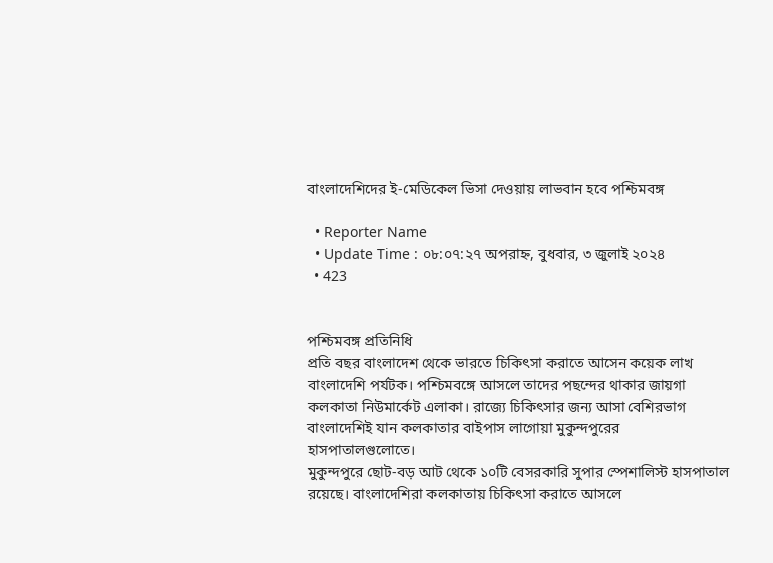বাংলাদেশিদের ই-মেডিকেল ভিসা দেওয়ায় লাভবান হবে পশ্চিমবঙ্গ

  • Reporter Name
  • Update Time : ০৮:০৭:২৭ অপরাহ্ন, বুধবার, ৩ জুলাই ২০২৪
  • 423


পশ্চিমবঙ্গ প্রতিনিধি
প্রতি বছর বাংলাদেশ থেকে ভারতে চিকিৎসা করাতে আসেন কয়েক লাখ বাংলাদেশি পর্যটক। পশ্চিমবঙ্গে আসলে তাদের পছন্দের থাকার জায়গা কলকাতা নিউমার্কেট এলাকা। রাজ্যে চিকিৎসার জন্য আসা বেশিরভাগ বাংলাদেশিই যান কলকাতার বাইপাস লাগোয়া মুকুন্দপুরের হাসপাতালগুলোতে।
মুকুন্দপুরে ছোট-বড় আট থেকে ১০টি বেসরকারি সুপার স্পেশালিস্ট হাসপাতাল রয়েছে। বাংলাদেশিরা কলকাতায় চিকিৎসা করাতে আসলে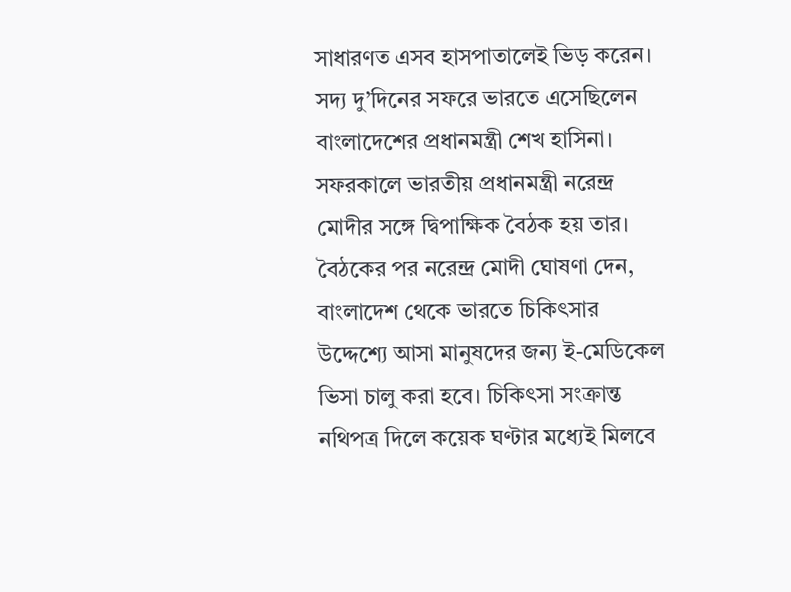সাধারণত এসব হাসপাতালেই ভিড় করেন।
সদ্য দু’দিনের সফরে ভারতে এসেছিলেন বাংলাদেশের প্রধানমন্ত্রী শেখ হাসিনা। সফরকালে ভারতীয় প্রধানমন্ত্রী নরেন্দ্র মোদীর সঙ্গে দ্বিপাক্ষিক বৈঠক হয় তার। বৈঠকের পর নরেন্দ্র মোদী ঘোষণা দেন, বাংলাদেশ থেকে ভারতে চিকিৎসার উদ্দেশ্যে আসা মানুষদের জন্য ই-মেডিকেল ভিসা চালু করা হবে। চিকিৎসা সংক্রান্ত নথিপত্র দিলে কয়েক ঘণ্টার মধ্যেই মিলবে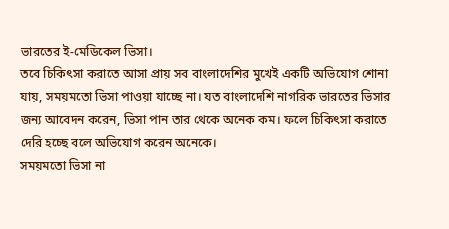ভারতের ই-মেডিকেল ভিসা।
তবে চিকিৎসা করাতে আসা প্রায় সব বাংলাদেশির মুখেই একটি অভিযোগ শোনা যায়, সময়মতো ভিসা পাওয়া যাচ্ছে না। যত বাংলাদেশি নাগরিক ভারতের ভিসার জন্য আবেদন করেন, ভিসা পান তার থেকে অনেক কম। ফলে চিকিৎসা করাতে দেরি হচ্ছে বলে অভিযোগ করেন অনেকে।
সময়মতো ভিসা না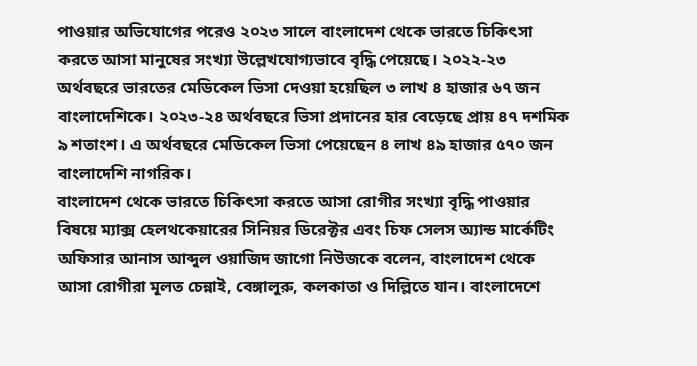পাওয়ার অভিযোগের পরেও ২০২৩ সালে বাংলাদেশ থেকে ভারতে চিকিৎসা করতে আসা মানুষের সংখ্যা উল্লেখযোগ্যভাবে বৃদ্ধি পেয়েছে। ২০২২-২৩ অর্থবছরে ভারতের মেডিকেল ভিসা দেওয়া হয়েছিল ৩ লাখ ৪ হাজার ৬৭ জন বাংলাদেশিকে। ২০২৩-২৪ অর্থবছরে ভিসা প্রদানের হার বেড়েছে প্রায় ৪৭ দশমিক ৯ শতাংশ। এ অর্থবছরে মেডিকেল ভিসা পেয়েছেন ৪ লাখ ৪৯ হাজার ৫৭০ জন বাংলাদেশি নাগরিক।
বাংলাদেশ থেকে ভারতে চিকিৎসা করতে আসা রোগীর সংখ্যা বৃদ্ধি পাওয়ার বিষয়ে ম্যাক্স হেলথকেয়ারের সিনিয়র ডিরেক্টর এবং চিফ সেলস অ্যান্ড মার্কেটিং অফিসার আনাস আব্দুল ওয়াজিদ জাগো নিউজকে বলেন, বাংলাদেশ থেকে আসা রোগীরা মূলত চেন্নাই, বেঙ্গালুরু, কলকাতা ও দিল্লিতে যান। বাংলাদেশে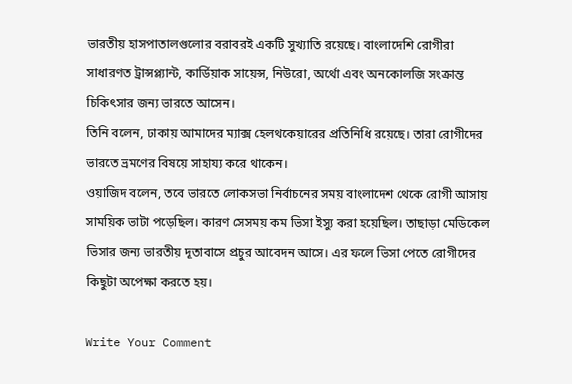ভারতীয় হাসপাতালগুলোর বরাবরই একটি সুখ্যাতি রয়েছে। বাংলাদেশি রোগীরা সাধারণত ট্রান্সপ্ল্যান্ট, কার্ডিয়াক সায়েন্স, নিউরো, অর্থো এবং অনকোলজি সংক্রান্ত চিকিৎসার জন্য ভারতে আসেন।
তিনি বলেন, ঢাকায় আমাদের ম্যাক্স হেলথকেয়ারের প্রতিনিধি রয়েছে। তারা রোগীদের ভারতে ভ্রমণের বিষয়ে সাহায্য করে থাকেন।
ওয়াজিদ বলেন, তবে ভারতে লোকসভা নির্বাচনের সময় বাংলাদেশ থেকে রোগী আসায় সাময়িক ভাটা পড়েছিল। কারণ সেসময় কম ভিসা ইস্যু করা হয়েছিল। তাছাড়া মেডিকেল ভিসার জন্য ভারতীয় দূতাবাসে প্রচুর আবেদন আসে। এর ফলে ভিসা পেতে রোগীদের কিছুটা অপেক্ষা করতে হয়।

Write Your Comment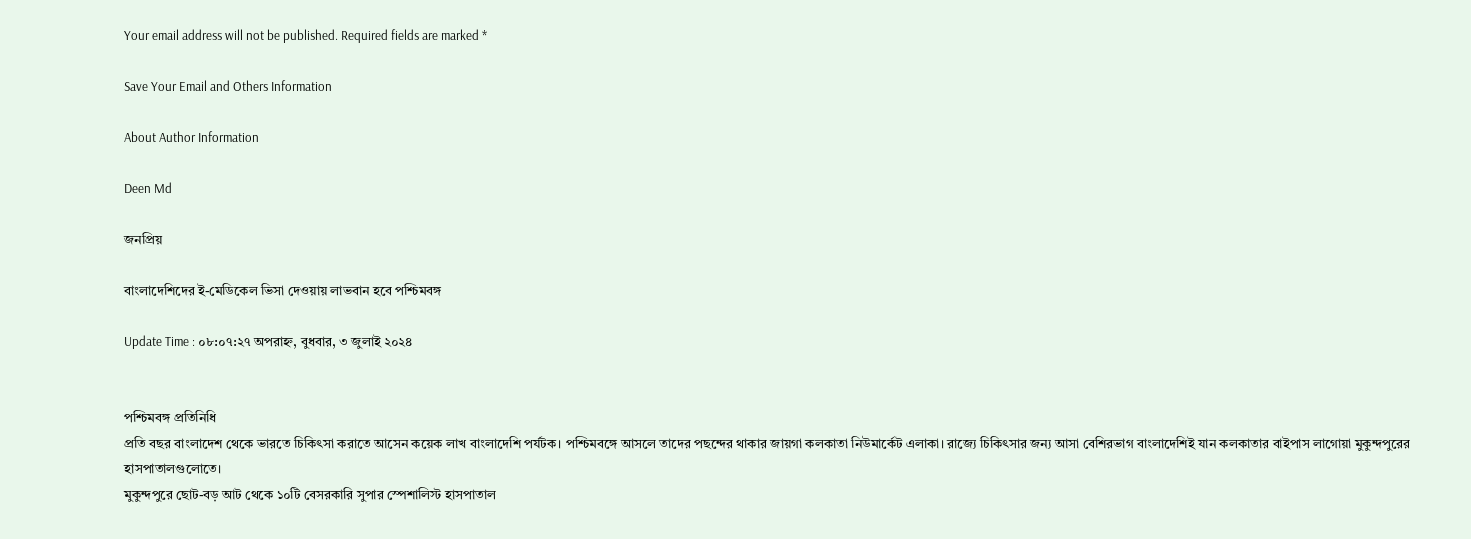Your email address will not be published. Required fields are marked *

Save Your Email and Others Information

About Author Information

Deen Md

জনপ্রিয়

বাংলাদেশিদের ই-মেডিকেল ভিসা দেওয়ায় লাভবান হবে পশ্চিমবঙ্গ

Update Time : ০৮:০৭:২৭ অপরাহ্ন, বুধবার, ৩ জুলাই ২০২৪


পশ্চিমবঙ্গ প্রতিনিধি
প্রতি বছর বাংলাদেশ থেকে ভারতে চিকিৎসা করাতে আসেন কয়েক লাখ বাংলাদেশি পর্যটক। পশ্চিমবঙ্গে আসলে তাদের পছন্দের থাকার জায়গা কলকাতা নিউমার্কেট এলাকা। রাজ্যে চিকিৎসার জন্য আসা বেশিরভাগ বাংলাদেশিই যান কলকাতার বাইপাস লাগোয়া মুকুন্দপুরের হাসপাতালগুলোতে।
মুকুন্দপুরে ছোট-বড় আট থেকে ১০টি বেসরকারি সুপার স্পেশালিস্ট হাসপাতাল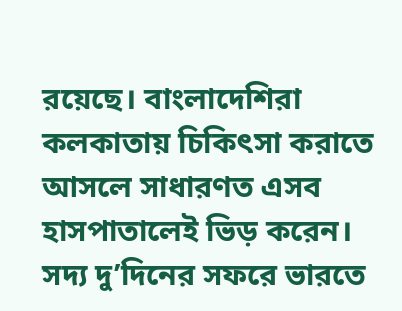রয়েছে। বাংলাদেশিরা কলকাতায় চিকিৎসা করাতে আসলে সাধারণত এসব হাসপাতালেই ভিড় করেন।
সদ্য দু’দিনের সফরে ভারতে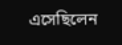এসেছিলেন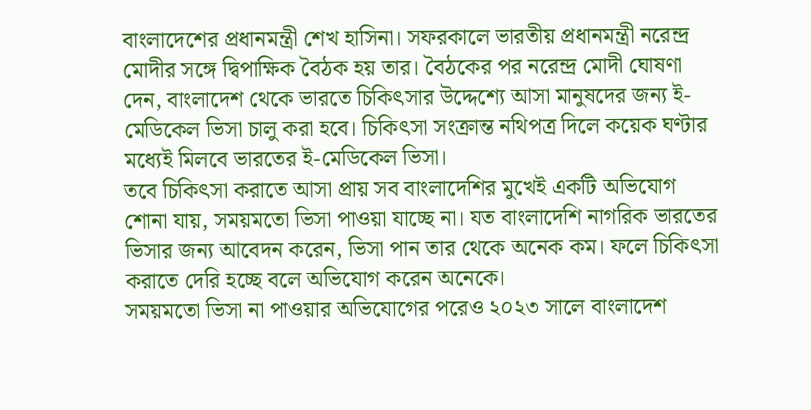বাংলাদেশের প্রধানমন্ত্রী শেখ হাসিনা। সফরকালে ভারতীয় প্রধানমন্ত্রী নরেন্দ্র মোদীর সঙ্গে দ্বিপাক্ষিক বৈঠক হয় তার। বৈঠকের পর নরেন্দ্র মোদী ঘোষণা দেন, বাংলাদেশ থেকে ভারতে চিকিৎসার উদ্দেশ্যে আসা মানুষদের জন্য ই-মেডিকেল ভিসা চালু করা হবে। চিকিৎসা সংক্রান্ত নথিপত্র দিলে কয়েক ঘণ্টার মধ্যেই মিলবে ভারতের ই-মেডিকেল ভিসা।
তবে চিকিৎসা করাতে আসা প্রায় সব বাংলাদেশির মুখেই একটি অভিযোগ শোনা যায়, সময়মতো ভিসা পাওয়া যাচ্ছে না। যত বাংলাদেশি নাগরিক ভারতের ভিসার জন্য আবেদন করেন, ভিসা পান তার থেকে অনেক কম। ফলে চিকিৎসা করাতে দেরি হচ্ছে বলে অভিযোগ করেন অনেকে।
সময়মতো ভিসা না পাওয়ার অভিযোগের পরেও ২০২৩ সালে বাংলাদেশ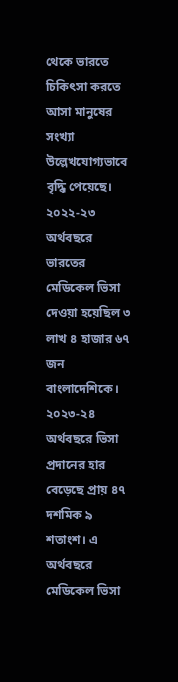থেকে ভারতে চিকিৎসা করতে আসা মানুষের সংখ্যা উল্লেখযোগ্যভাবে বৃদ্ধি পেয়েছে। ২০২২-২৩ অর্থবছরে ভারতের মেডিকেল ভিসা দেওয়া হয়েছিল ৩ লাখ ৪ হাজার ৬৭ জন বাংলাদেশিকে। ২০২৩-২৪ অর্থবছরে ভিসা প্রদানের হার বেড়েছে প্রায় ৪৭ দশমিক ৯ শতাংশ। এ অর্থবছরে মেডিকেল ভিসা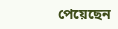পেয়েছেন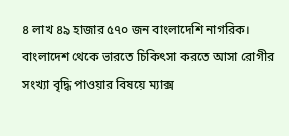৪ লাখ ৪৯ হাজার ৫৭০ জন বাংলাদেশি নাগরিক।
বাংলাদেশ থেকে ভারতে চিকিৎসা করতে আসা রোগীর সংখ্যা বৃদ্ধি পাওয়ার বিষয়ে ম্যাক্স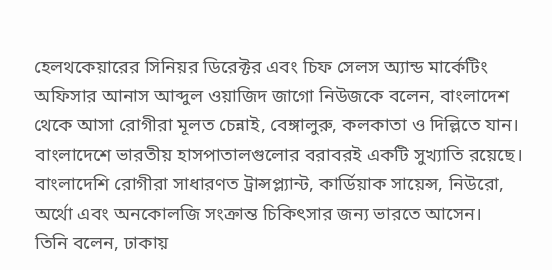হেলথকেয়ারের সিনিয়র ডিরেক্টর এবং চিফ সেলস অ্যান্ড মার্কেটিং অফিসার আনাস আব্দুল ওয়াজিদ জাগো নিউজকে বলেন, বাংলাদেশ থেকে আসা রোগীরা মূলত চেন্নাই, বেঙ্গালুরু, কলকাতা ও দিল্লিতে যান। বাংলাদেশে ভারতীয় হাসপাতালগুলোর বরাবরই একটি সুখ্যাতি রয়েছে। বাংলাদেশি রোগীরা সাধারণত ট্রান্সপ্ল্যান্ট, কার্ডিয়াক সায়েন্স, নিউরো, অর্থো এবং অনকোলজি সংক্রান্ত চিকিৎসার জন্য ভারতে আসেন।
তিনি বলেন, ঢাকায়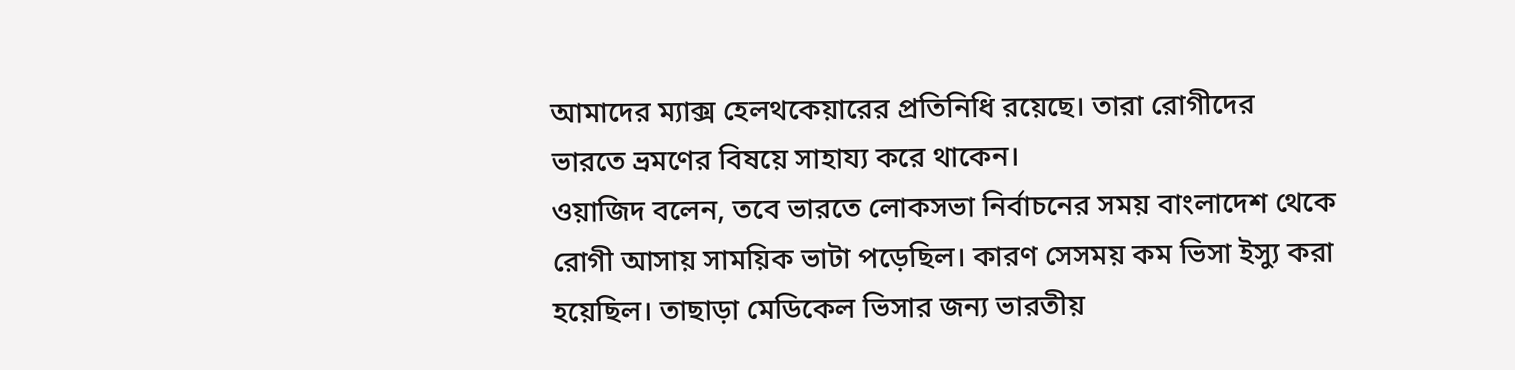আমাদের ম্যাক্স হেলথকেয়ারের প্রতিনিধি রয়েছে। তারা রোগীদের ভারতে ভ্রমণের বিষয়ে সাহায্য করে থাকেন।
ওয়াজিদ বলেন, তবে ভারতে লোকসভা নির্বাচনের সময় বাংলাদেশ থেকে রোগী আসায় সাময়িক ভাটা পড়েছিল। কারণ সেসময় কম ভিসা ইস্যু করা হয়েছিল। তাছাড়া মেডিকেল ভিসার জন্য ভারতীয়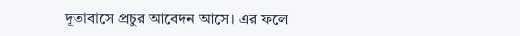দূতাবাসে প্রচুর আবেদন আসে। এর ফলে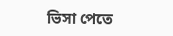ভিসা পেতে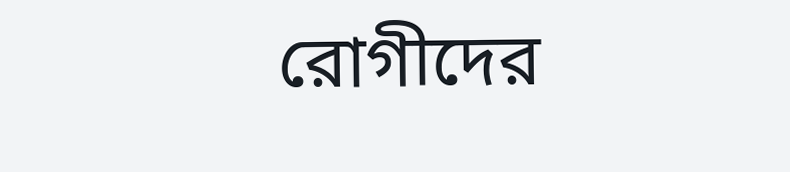রোগীদের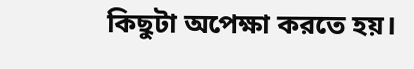কিছুটা অপেক্ষা করতে হয়।